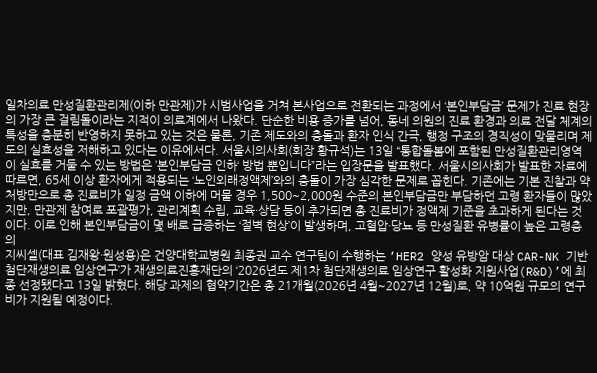일차의료 만성질환관리제(이하 만관제)가 시범사업을 거쳐 본사업으로 전환되는 과정에서 ‘본인부담금’ 문제가 진료 현장의 가장 큰 걸림돌이라는 지적이 의료계에서 나왔다. 단순한 비용 증가를 넘어, 동네 의원의 진료 환경과 의료 전달 체계의 특성을 충분히 반영하지 못하고 있는 것은 물론, 기존 제도와의 충돌과 환자 인식 간극, 행정 구조의 경직성이 맞물리며 제도의 실효성을 저해하고 있다는 이유에서다. 서울시의사회(회장 황규석)는 13일 “통합돌봄에 포함된 만성질환관리영역이 실효를 거둘 수 있는 방법은 ’본인부담금 인하‘ 방법 뿐입니다”라는 입장문을 발표했다. 서울시의사회가 발표한 자료에 따르면, 65세 이상 환자에게 적용되는 ‘노인외래정액제’와의 충돌이 가장 심각한 문제로 꼽힌다. 기존에는 기본 진찰과 약 처방만으로 총 진료비가 일정 금액 이하에 머물 경우 1,500~2,000원 수준의 본인부담금만 부담하던 고령 환자들이 많았지만, 만관제 참여로 포괄평가, 관리계획 수립, 교육·상담 등이 추가되면 총 진료비가 정액제 기준을 초과하게 된다는 것이다. 이로 인해 본인부담금이 몇 배로 급증하는 ‘절벽 현상’이 발생하며, 고혈압·당뇨 등 만성질환 유병률이 높은 고령층의
지씨셀(대표 김재왕·원성용)은 건양대학교병원 최종권 교수 연구팀이 수행하는 ‘HER2 양성 유방암 대상 CAR-NK 기반 첨단재생의료 임상연구’가 재생의료진흥재단의 ‘2026년도 제1차 첨단재생의료 임상연구 활성화 지원사업(R&D)’에 최종 선정됐다고 13일 밝혔다. 해당 과제의 협약기간은 총 21개월(2026년 4월~2027년 12월)로, 약 10억원 규모의 연구비가 지원될 예정이다.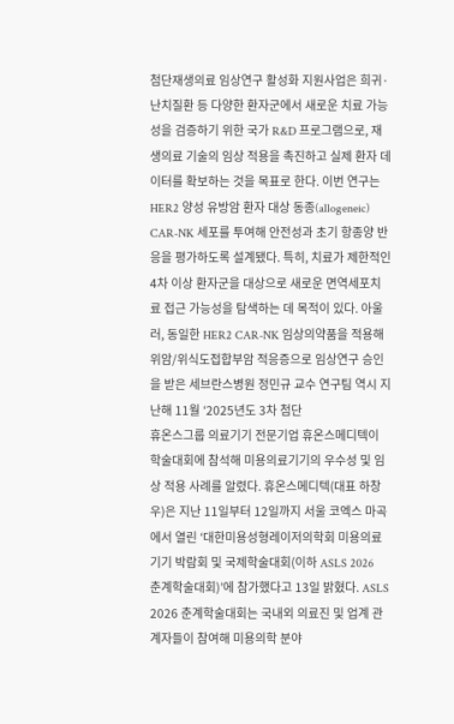첨단재생의료 임상연구 활성화 지원사업은 희귀·난치질환 등 다양한 환자군에서 새로운 치료 가능성을 검증하기 위한 국가 R&D 프로그램으로, 재생의료 기술의 임상 적용을 촉진하고 실제 환자 데이터를 확보하는 것을 목표로 한다. 이번 연구는 HER2 양성 유방암 환자 대상 동종(allogeneic) CAR-NK 세포를 투여해 안전성과 초기 항종양 반응을 평가하도록 설계됐다. 특히, 치료가 제한적인 4차 이상 환자군을 대상으로 새로운 면역세포치료 접근 가능성을 탐색하는 데 목적이 있다. 아울러, 동일한 HER2 CAR-NK 임상의약품을 적용해 위암/위식도접합부암 적응증으로 임상연구 승인을 받은 세브란스병원 정민규 교수 연구팀 역시 지난해 11월 ‘2025년도 3차 첨단
휴온스그룹 의료기기 전문기업 휴온스메디텍이 학술대회에 참석해 미용의료기기의 우수성 및 임상 적용 사례를 알렸다. 휴온스메디텍(대표 하창우)은 지난 11일부터 12일까지 서울 코엑스 마곡에서 열린 ‘대한미용성형레이저의학회 미용의료기기 박람회 및 국제학술대회(이하 ASLS 2026 춘계학술대회)’에 참가했다고 13일 밝혔다. ASLS 2026 춘계학술대회는 국내외 의료진 및 업계 관계자들이 참여해 미용의학 분야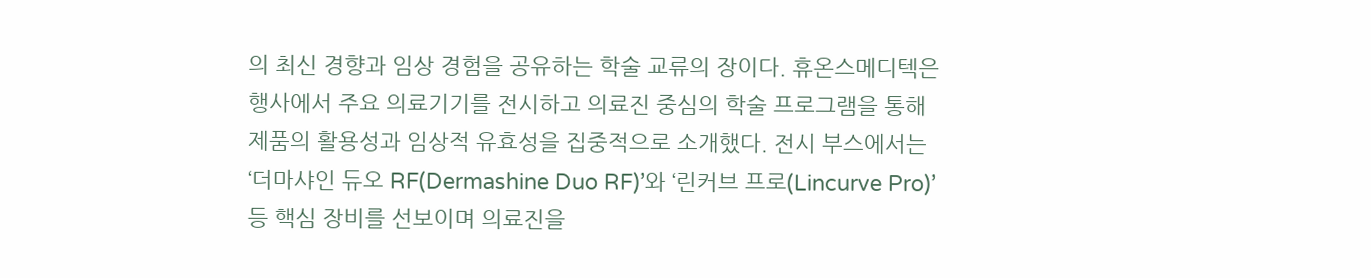의 최신 경향과 임상 경험을 공유하는 학술 교류의 장이다. 휴온스메디텍은 행사에서 주요 의료기기를 전시하고 의료진 중심의 학술 프로그램을 통해 제품의 활용성과 임상적 유효성을 집중적으로 소개했다. 전시 부스에서는 ‘더마샤인 듀오 RF(Dermashine Duo RF)’와 ‘린커브 프로(Lincurve Pro)’ 등 핵심 장비를 선보이며 의료진을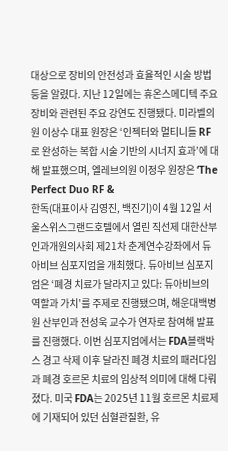대상으로 장비의 안전성과 효율적인 시술 방법 등을 알렸다. 지난 12일에는 휴온스메디텍 주요 장비와 관련된 주요 강연도 진행됐다. 미라벨의원 이상수 대표 원장은 ‘인젝터와 멀티니들 RF로 완성하는 복합 시술 기반의 시너지 효과’에 대해 발표했으며, 엘레브의원 이정우 원장은 ‘The Perfect Duo RF &
한독(대표이사 김영진, 백진기)이 4월 12일 서울스위스그랜드호텔에서 열린 직선제 대한산부인과개원의사회 제21차 춘계연수강좌에서 듀아비브 심포지엄을 개최했다. 듀아비브 심포지엄은 ‘폐경 치료가 달라지고 있다: 듀아비브의 역할과 가치’를 주제로 진행됐으며, 해운대백병원 산부인과 전성욱 교수가 연자로 참여해 발표를 진행했다. 이번 심포지엄에서는 FDA블랙박스 경고 삭제 이후 달라진 폐경 치료의 패러다임과 폐경 호르몬 치료의 임상적 의미에 대해 다뤄졌다. 미국 FDA는 2025년 11월 호르몬 치료제에 기재되어 있던 심혈관질환, 유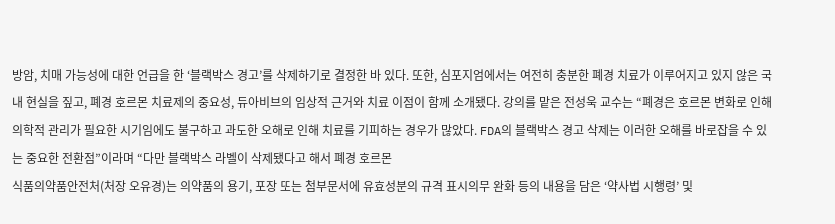방암, 치매 가능성에 대한 언급을 한 ‘블랙박스 경고’를 삭제하기로 결정한 바 있다. 또한, 심포지엄에서는 여전히 충분한 폐경 치료가 이루어지고 있지 않은 국내 현실을 짚고, 폐경 호르몬 치료제의 중요성, 듀아비브의 임상적 근거와 치료 이점이 함께 소개됐다. 강의를 맡은 전성욱 교수는 “폐경은 호르몬 변화로 인해 의학적 관리가 필요한 시기임에도 불구하고 과도한 오해로 인해 치료를 기피하는 경우가 많았다. FDA의 블랙박스 경고 삭제는 이러한 오해를 바로잡을 수 있는 중요한 전환점”이라며 “다만 블랙박스 라벨이 삭제됐다고 해서 폐경 호르몬
식품의약품안전처(처장 오유경)는 의약품의 용기, 포장 또는 첨부문서에 유효성분의 규격 표시의무 완화 등의 내용을 담은 ‘약사법 시행령’ 및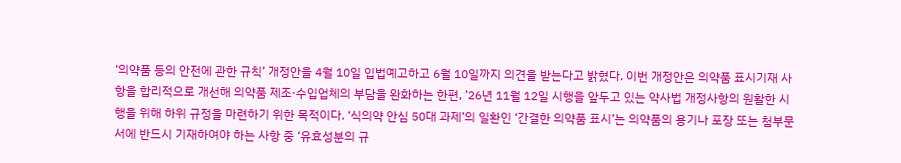‘의약품 등의 안전에 관한 규칙’ 개정안을 4월 10일 입법예고하고 6월 10일까지 의견을 받는다고 밝혔다. 이번 개정안은 의약품 표시기재 사항을 합리적으로 개선해 의약품 제조·수입업체의 부담을 완화하는 한편, ’26년 11월 12일 시행을 앞두고 있는 약사법 개정사항의 원활한 시행을 위해 하위 규정을 마련하기 위한 목적이다. ‘식의약 안심 50대 과제’의 일환인 ‘간결한 의약품 표시’는 의약품의 용기나 포장 또는 첨부문서에 반드시 기재하여야 하는 사항 중 ‘유효성분의 규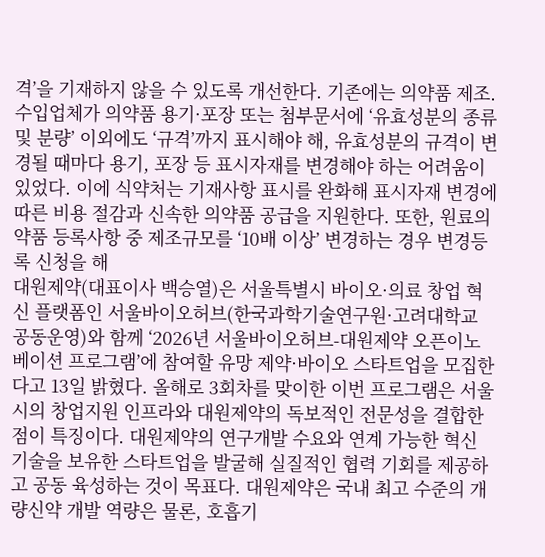격’을 기재하지 않을 수 있도록 개선한다. 기존에는 의약품 제조․수입업체가 의약품 용기·포장 또는 첨부문서에 ‘유효성분의 종류 및 분량’ 이외에도 ‘규격’까지 표시해야 해, 유효성분의 규격이 변경될 때마다 용기, 포장 등 표시자재를 변경해야 하는 어려움이 있었다. 이에 식약처는 기재사항 표시를 완화해 표시자재 변경에 따른 비용 절감과 신속한 의약품 공급을 지원한다. 또한, 원료의약품 등록사항 중 제조규모를 ‘10배 이상’ 변경하는 경우 변경등록 신청을 해
대원제약(대표이사 백승열)은 서울특별시 바이오·의료 창업 혁신 플랫폼인 서울바이오허브(한국과학기술연구원·고려대학교 공동운영)와 함께 ‘2026년 서울바이오허브-대원제약 오픈이노베이션 프로그램’에 참여할 유망 제약·바이오 스타트업을 모집한다고 13일 밝혔다. 올해로 3회차를 맞이한 이번 프로그램은 서울시의 창업지원 인프라와 대원제약의 독보적인 전문성을 결합한 점이 특징이다. 대원제약의 연구개발 수요와 연계 가능한 혁신 기술을 보유한 스타트업을 발굴해 실질적인 협력 기회를 제공하고 공동 육성하는 것이 목표다. 대원제약은 국내 최고 수준의 개량신약 개발 역량은 물론, 호흡기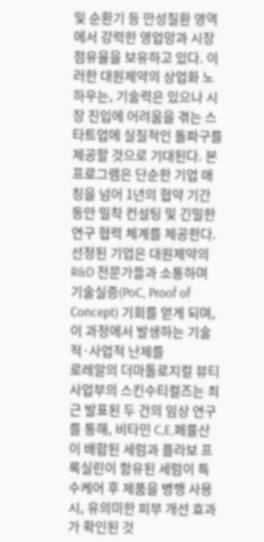및 순환기 등 만성질환 영역에서 강력한 영업망과 시장 점유율을 보유하고 있다. 이러한 대원제약의 상업화 노하우는, 기술력은 있으나 시장 진입에 어려움을 겪는 스타트업에 실질적인 돌파구를 제공할 것으로 기대된다. 본 프로그램은 단순한 기업 매칭을 넘어 1년의 협약 기간 동안 밀착 컨설팅 및 긴밀한 연구 협력 체계를 제공한다. 선정된 기업은 대원제약의 R&D 전문가들과 소통하며 기술실증(PoC, Proof of Concept) 기회를 얻게 되며, 이 과정에서 발생하는 기술적·사업적 난제를
로레알의 더마톨로지컬 뷰티 사업부의 스킨수티컬즈는 최근 발표된 두 건의 임상 연구를 통해, 비타민 C,E,페룰산이 배합된 세럼과 플라보 프록실린이 함유된 세럼이 특수케어 후 제품을 병행 사용 시, 유의미한 피부 개선 효과가 확인된 것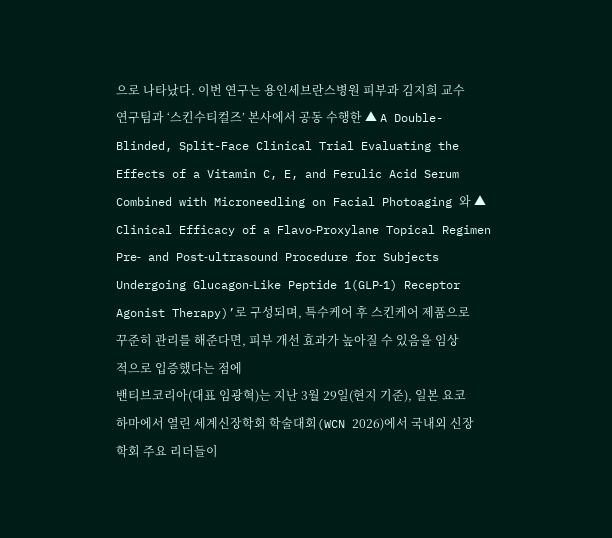으로 나타났다. 이번 연구는 용인세브란스병원 피부과 김지희 교수 연구팀과 ‘스킨수티컬즈’ 본사에서 공동 수행한 ▲ A Double-Blinded, Split-Face Clinical Trial Evaluating the Effects of a Vitamin C, E, and Ferulic Acid Serum Combined with Microneedling on Facial Photoaging 와 ▲ Clinical Efficacy of a Flavo‑Proxylane Topical Regimen Pre‑ and Post‑ultrasound Procedure for Subjects Undergoing Glucagon‑Like Peptide 1(GLP‑1) Receptor Agonist Therapy)’로 구성되며, 특수케어 후 스킨케어 제품으로 꾸준히 관리를 해준다면, 피부 개선 효과가 높아질 수 있음을 임상적으로 입증했다는 점에
밴티브코리아(대표 임광혁)는 지난 3월 29일(현지 기준), 일본 요코하마에서 열린 세계신장학회 학술대회(WCN 2026)에서 국내외 신장학회 주요 리더들이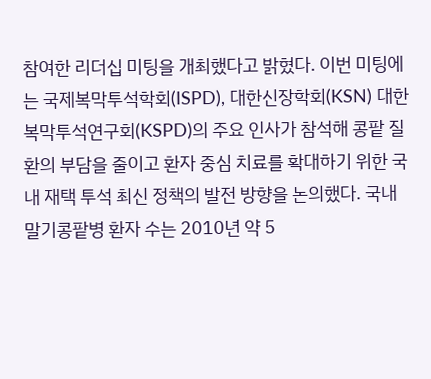참여한 리더십 미팅을 개최했다고 밝혔다. 이번 미팅에는 국제복막투석학회(ISPD), 대한신장학회(KSN) 대한복막투석연구회(KSPD)의 주요 인사가 참석해 콩팥 질환의 부담을 줄이고 환자 중심 치료를 확대하기 위한 국내 재택 투석 최신 정책의 발전 방향을 논의했다. 국내 말기콩팥병 환자 수는 2010년 약 5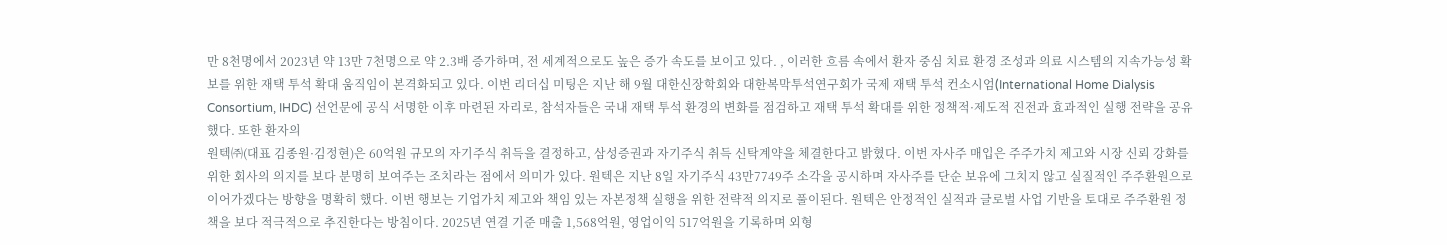만 8천명에서 2023년 약 13만 7천명으로 약 2.3배 증가하며, 전 세계적으로도 높은 증가 속도를 보이고 있다. , 이러한 흐름 속에서 환자 중심 치료 환경 조성과 의료 시스템의 지속가능성 확보를 위한 재택 투석 확대 움직임이 본격화되고 있다. 이번 리더십 미팅은 지난 해 9월 대한신장학회와 대한복막투석연구회가 국제 재택 투석 컨소시엄(International Home Dialysis Consortium, IHDC) 선언문에 공식 서명한 이후 마련된 자리로, 참석자들은 국내 재택 투석 환경의 변화를 점검하고 재택 투석 확대를 위한 정책적·제도적 진전과 효과적인 실행 전략을 공유했다. 또한 환자의
원텍㈜(대표 김종원·김정현)은 60억원 규모의 자기주식 취득을 결정하고, 삼성증권과 자기주식 취득 신탁계약을 체결한다고 밝혔다. 이번 자사주 매입은 주주가치 제고와 시장 신뢰 강화를 위한 회사의 의지를 보다 분명히 보여주는 조치라는 점에서 의미가 있다. 원텍은 지난 8일 자기주식 43만7749주 소각을 공시하며 자사주를 단순 보유에 그치지 않고 실질적인 주주환원으로 이어가겠다는 방향을 명확히 했다. 이번 행보는 기업가치 제고와 책임 있는 자본정책 실행을 위한 전략적 의지로 풀이된다. 원텍은 안정적인 실적과 글로벌 사업 기반을 토대로 주주환원 정책을 보다 적극적으로 추진한다는 방침이다. 2025년 연결 기준 매출 1,568억원, 영업이익 517억원을 기록하며 외형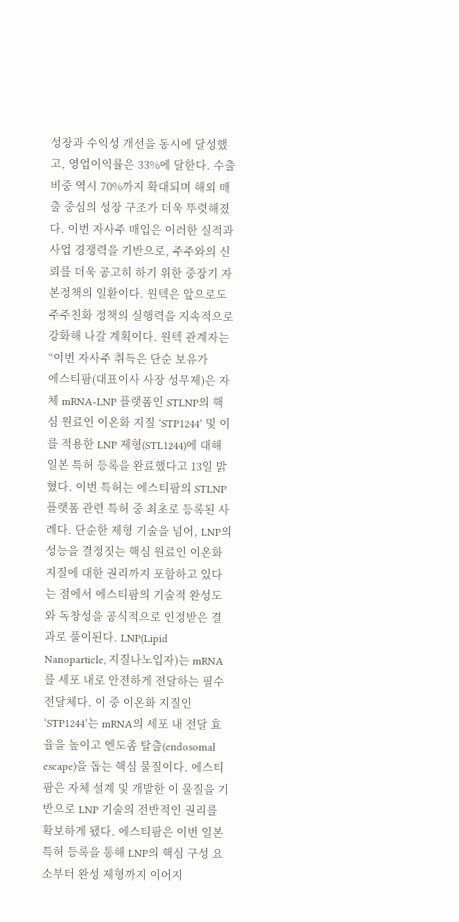성장과 수익성 개선을 동시에 달성했고, 영업이익률은 33%에 달한다. 수출 비중 역시 70%까지 확대되며 해외 매출 중심의 성장 구조가 더욱 뚜렷해졌다. 이번 자사주 매입은 이러한 실적과 사업 경쟁력을 기반으로, 주주와의 신뢰를 더욱 공고히 하기 위한 중장기 자본정책의 일환이다. 원텍은 앞으로도 주주친화 정책의 실행력을 지속적으로 강화해 나갈 계획이다. 원텍 관계자는 “이번 자사주 취득은 단순 보유가
에스티팜(대표이사 사장 성무제)은 자체 mRNA-LNP 플랫폼인 STLNP의 핵심 원료인 이온화 지질 ‘STP1244’ 및 이를 적용한 LNP 제형(STL1244)에 대해 일본 특허 등록을 완료했다고 13일 밝혔다. 이번 특허는 에스티팜의 STLNP 플랫폼 관련 특허 중 최초로 등록된 사례다. 단순한 제형 기술을 넘어, LNP의 성능을 결정짓는 핵심 원료인 이온화 지질에 대한 권리까지 포함하고 있다는 점에서 에스티팜의 기술적 완성도와 독창성을 공식적으로 인정받은 결과로 풀이된다. LNP(Lipid Nanoparticle, 지질나노입자)는 mRNA를 세포 내로 안전하게 전달하는 필수 전달체다. 이 중 이온화 지질인 ‘STP1244’는 mRNA의 세포 내 전달 효율을 높이고 엔도좀 탈출(endosomal escape)을 돕는 핵심 물질이다. 에스티팜은 자체 설계 및 개발한 이 물질을 기반으로 LNP 기술의 전반적인 권리를 확보하게 됐다. 에스티팜은 이번 일본 특허 등록을 통해 LNP의 핵심 구성 요소부터 완성 제형까지 이어지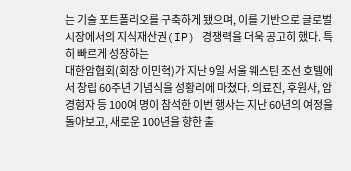는 기술 포트폴리오를 구축하게 됐으며, 이를 기반으로 글로벌 시장에서의 지식재산권(IP) 경쟁력을 더욱 공고히 했다. 특히 빠르게 성장하는
대한암협회(회장 이민혁)가 지난 9일 서울 웨스틴 조선 호텔에서 창립 60주년 기념식을 성황리에 마쳤다. 의료진, 후원사, 암 경험자 등 100여 명이 참석한 이번 행사는 지난 60년의 여정을 돌아보고, 새로운 100년을 향한 출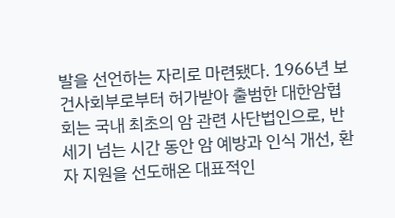발을 선언하는 자리로 마련됐다. 1966년 보건사회부로부터 허가받아 출범한 대한암협회는 국내 최초의 암 관련 사단법인으로, 반세기 넘는 시간 동안 암 예방과 인식 개선, 환자 지원을 선도해온 대표적인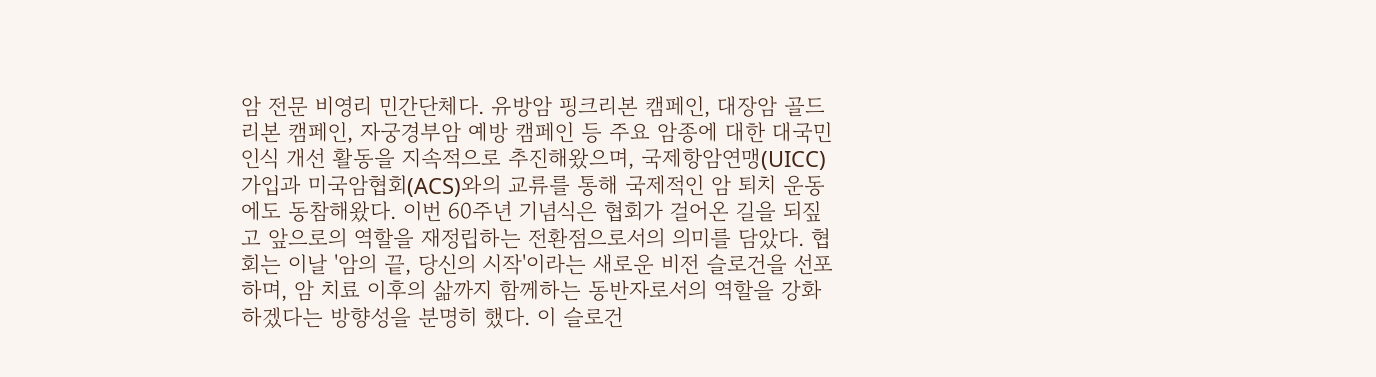암 전문 비영리 민간단체다. 유방암 핑크리본 캠페인, 대장암 골드리본 캠페인, 자궁경부암 예방 캠페인 등 주요 암종에 대한 대국민 인식 개선 활동을 지속적으로 추진해왔으며, 국제항암연맹(UICC) 가입과 미국암협회(ACS)와의 교류를 통해 국제적인 암 퇴치 운동에도 동참해왔다. 이번 60주년 기념식은 협회가 걸어온 길을 되짚고 앞으로의 역할을 재정립하는 전환점으로서의 의미를 담았다. 협회는 이날 '암의 끝, 당신의 시작'이라는 새로운 비전 슬로건을 선포하며, 암 치료 이후의 삶까지 함께하는 동반자로서의 역할을 강화하겠다는 방향성을 분명히 했다. 이 슬로건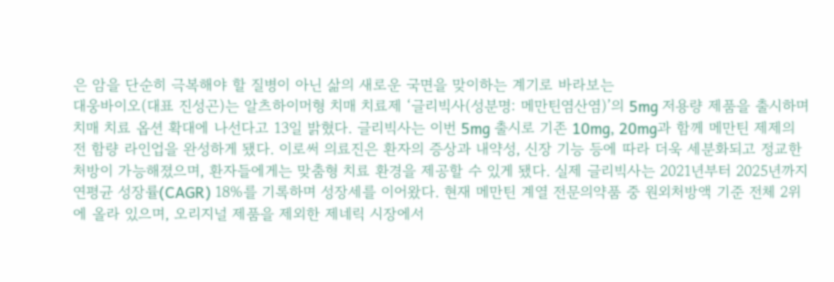은 암을 단순히 극복해야 할 질병이 아닌 삶의 새로운 국면을 맞이하는 계기로 바라보는
대웅바이오(대표 진성곤)는 알츠하이머형 치매 치료제 ‘글리빅사(성분명: 메만틴염산염)’의 5mg 저용량 제품을 출시하며 치매 치료 옵션 확대에 나선다고 13일 밝혔다. 글리빅사는 이번 5mg 출시로 기존 10mg, 20mg과 함께 메만틴 제제의 전 함량 라인업을 완성하게 됐다. 이로써 의료진은 환자의 증상과 내약성, 신장 기능 등에 따라 더욱 세분화되고 정교한 처방이 가능해졌으며, 환자들에게는 맞춤형 치료 환경을 제공할 수 있게 됐다. 실제 글리빅사는 2021년부터 2025년까지 연평균 성장률(CAGR) 18%를 기록하며 성장세를 이어왔다. 현재 메만틴 계열 전문의약품 중 원외처방액 기준 전체 2위에 올라 있으며, 오리지널 제품을 제외한 제네릭 시장에서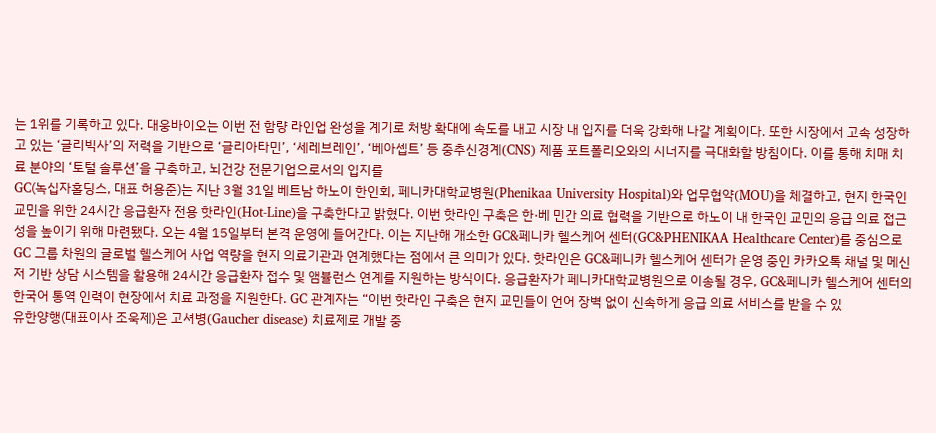는 1위를 기록하고 있다. 대웅바이오는 이번 전 함량 라인업 완성을 계기로 처방 확대에 속도를 내고 시장 내 입지를 더욱 강화해 나갈 계획이다. 또한 시장에서 고속 성장하고 있는 ‘글리빅사’의 저력을 기반으로 ‘글리아타민’, ‘세레브레인’, ‘베아셉트’ 등 중추신경계(CNS) 제품 포트폴리오와의 시너지를 극대화할 방침이다. 이를 통해 치매 치료 분야의 ‘토털 솔루션’을 구축하고, 뇌건강 전문기업으로서의 입지를
GC(녹십자홀딩스, 대표 허용준)는 지난 3월 31일 베트남 하노이 한인회, 페니카대학교병원(Phenikaa University Hospital)와 업무협약(MOU)을 체결하고, 현지 한국인 교민을 위한 24시간 응급환자 전용 핫라인(Hot-Line)을 구축한다고 밝혔다. 이번 핫라인 구축은 한·베 민간 의료 협력을 기반으로 하노이 내 한국인 교민의 응급 의료 접근성을 높이기 위해 마련됐다. 오는 4월 15일부터 본격 운영에 들어간다. 이는 지난해 개소한 GC&페니카 헬스케어 센터(GC&PHENIKAA Healthcare Center)를 중심으로 GC 그룹 차원의 글로벌 헬스케어 사업 역량을 현지 의료기관과 연계했다는 점에서 큰 의미가 있다. 핫라인은 GC&페니카 헬스케어 센터가 운영 중인 카카오톡 채널 및 메신저 기반 상담 시스템을 활용해 24시간 응급환자 접수 및 앰뷸런스 연계를 지원하는 방식이다. 응급환자가 페니카대학교병원으로 이송될 경우, GC&페니카 헬스케어 센터의 한국어 통역 인력이 현장에서 치료 과정을 지원한다. GC 관계자는 “이번 핫라인 구축은 현지 교민들이 언어 장벽 없이 신속하게 응급 의료 서비스를 받을 수 있
유한양행(대표이사 조욱제)은 고셔병(Gaucher disease) 치료제로 개발 중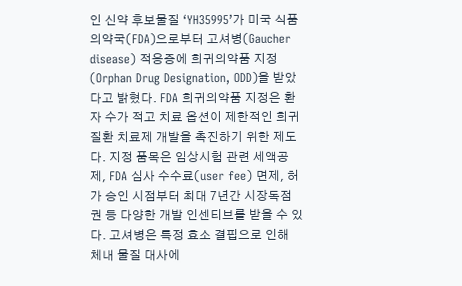인 신약 후보물질 ‘YH35995’가 미국 식품의약국(FDA)으로부터 고셔병(Gaucher disease) 적응증에 희귀의약품 지정(Orphan Drug Designation, ODD)을 받았다고 밝혔다. FDA 희귀의약품 지정은 환자 수가 적고 치료 옵션이 제한적인 희귀질환 치료제 개발을 촉진하기 위한 제도다. 지정 품목은 임상시험 관련 세액공제, FDA 심사 수수료(user fee) 면제, 허가 승인 시점부터 최대 7년간 시장독점권 등 다양한 개발 인센티브를 받을 수 있다. 고셔병은 특정 효소 결핍으로 인해 체내 물질 대사에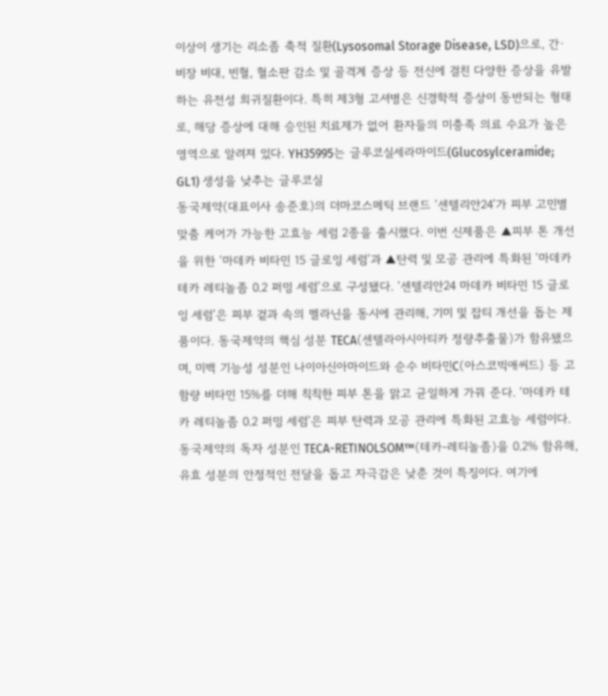이상이 생기는 리소좀 축적 질환(Lysosomal Storage Disease, LSD)으로, 간·비장 비대, 빈혈, 혈소판 감소 및 골격계 증상 등 전신에 걸친 다양한 증상을 유발하는 유전성 희귀질환이다. 특히 제3형 고셔병은 신경학적 증상이 동반되는 형태로, 해당 증상에 대해 승인된 치료제가 없어 환자들의 미충족 의료 수요가 높은 영역으로 알려져 있다. YH35995는 글루코실세라마이드(Glucosylceramide; GL1) 생성을 낮추는 글루코실
동국제약(대표이사 송준호)의 더마코스메틱 브랜드 ‘센텔리안24’가 피부 고민별 맞춤 케어가 가능한 고효능 세럼 2종을 출시했다. 이번 신제품은 ▲피부 톤 개선을 위한 ‘마데카 비타민 15 글로잉 세럼’과 ▲탄력 및 모공 관리에 특화된 ‘마데카 테카 레티놀좀 0.2 퍼밍 세럼’으로 구성됐다. ‘센텔리안24 마데카 비타민 15 글로잉 세럼’은 피부 겉과 속의 멜라닌을 동시에 관리해, 기미 및 잡티 개선을 돕는 제품이다. 동국제약의 핵심 성분 TECA(센텔라아시아티카 정량추출물)가 함유됐으며, 미백 기능성 성분인 나이아신아마이드와 순수 비타민C(아스코빅애씨드) 등 고함량 비타민 15%를 더해 칙칙한 피부 톤을 맑고 균일하게 가꿔 준다. ‘마데카 테카 레티놀좀 0.2 퍼밍 세럼’은 피부 탄력과 모공 관리에 특화된 고효능 세럼이다. 동국제약의 독자 성분인 TECA-RETINOLSOM™(테카-레티놀좀)을 0.2% 함유해, 유효 성분의 안정적인 전달을 돕고 자극감은 낮춘 것이 특징이다. 여기에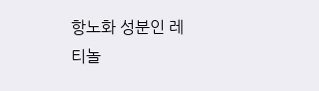항노화 성분인 레티놀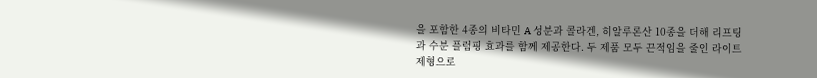을 포함한 4종의 비타민 A 성분과 콜라겐, 히알루론산 10종을 더해 리프팅과 수분 플럼핑 효과를 함께 제공한다. 두 제품 모두 끈적임을 줄인 라이트 제형으로